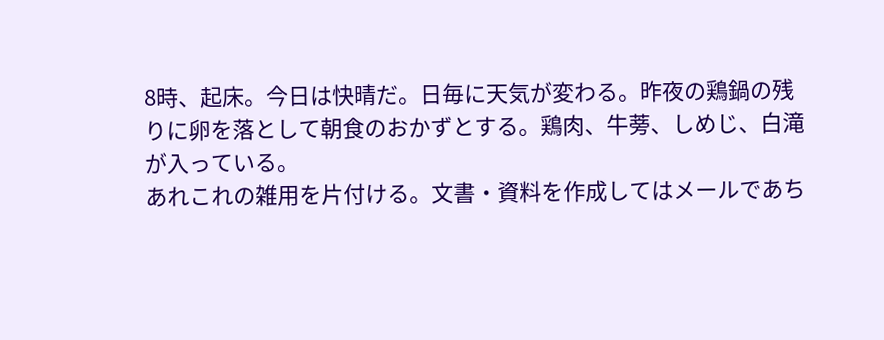8時、起床。今日は快晴だ。日毎に天気が変わる。昨夜の鶏鍋の残りに卵を落として朝食のおかずとする。鶏肉、牛蒡、しめじ、白滝が入っている。
あれこれの雑用を片付ける。文書・資料を作成してはメールであち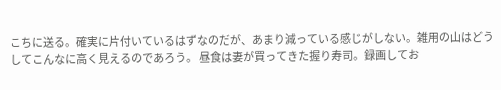こちに送る。確実に片付いているはずなのだが、あまり減っている感じがしない。雑用の山はどうしてこんなに高く見えるのであろう。 昼食は妻が買ってきた握り寿司。録画してお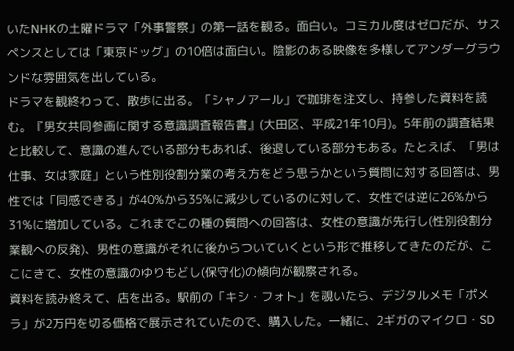いたNHKの土曜ドラマ「外事警察」の第一話を観る。面白い。コミカル度はゼロだが、サスペンスとしては「東京ドッグ」の10倍は面白い。陰影のある映像を多様してアンダーグラウンドな雰囲気を出している。
ドラマを観終わって、散歩に出る。「シャノアール」で珈琲を注文し、持参した資料を読む。『男女共同参画に関する意識調査報告書』(大田区、平成21年10月)。5年前の調査結果と比較して、意識の進んでいる部分もあれば、後退している部分もある。たとえば、「男は仕事、女は家庭」という性別役割分業の考え方をどう思うかという質問に対する回答は、男性では「同感できる」が40%から35%に減少しているのに対して、女性では逆に26%から31%に増加している。これまでこの種の質問への回答は、女性の意識が先行し(性別役割分業観への反発)、男性の意識がそれに後からついていくという形で推移してきたのだが、ここにきて、女性の意識のゆりもどし(保守化)の傾向が観察される。
資料を読み終えて、店を出る。駅前の「キシ・フォト」を覗いたら、デジタルメモ「ポメラ」が2万円を切る価格で展示されていたので、購入した。一緒に、2ギガのマイクロ・SD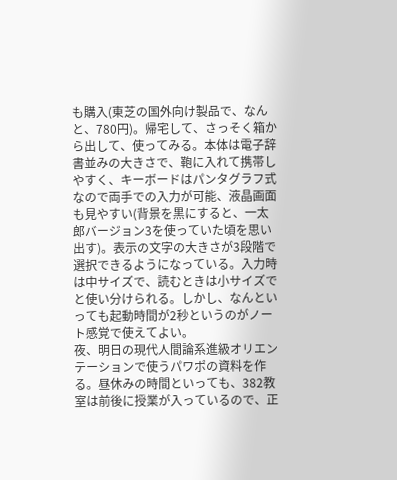も購入(東芝の国外向け製品で、なんと、780円)。帰宅して、さっそく箱から出して、使ってみる。本体は電子辞書並みの大きさで、鞄に入れて携帯しやすく、キーボードはパンタグラフ式なので両手での入力が可能、液晶画面も見やすい(背景を黒にすると、一太郎バージョン3を使っていた頃を思い出す)。表示の文字の大きさが3段階で選択できるようになっている。入力時は中サイズで、読むときは小サイズでと使い分けられる。しかし、なんといっても起動時間が2秒というのがノート感覚で使えてよい。
夜、明日の現代人間論系進級オリエンテーションで使うパワポの資料を作る。昼休みの時間といっても、382教室は前後に授業が入っているので、正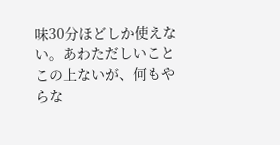味30分ほどしか使えない。あわただしいことこの上ないが、何もやらな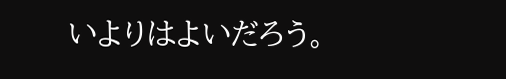いよりはよいだろう。